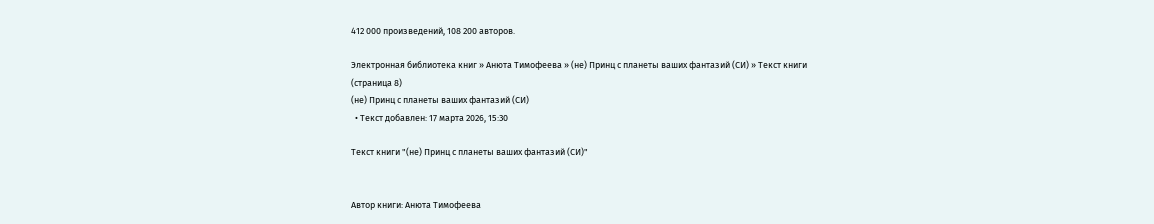412 000 произведений, 108 200 авторов.

Электронная библиотека книг » Анюта Тимофеева » (не) Принц с планеты ваших фантазий (СИ) » Текст книги (страница 8)
(не) Принц с планеты ваших фантазий (СИ)
  • Текст добавлен: 17 марта 2026, 15:30

Текст книги "(не) Принц с планеты ваших фантазий (СИ)"


Автор книги: Анюта Тимофеева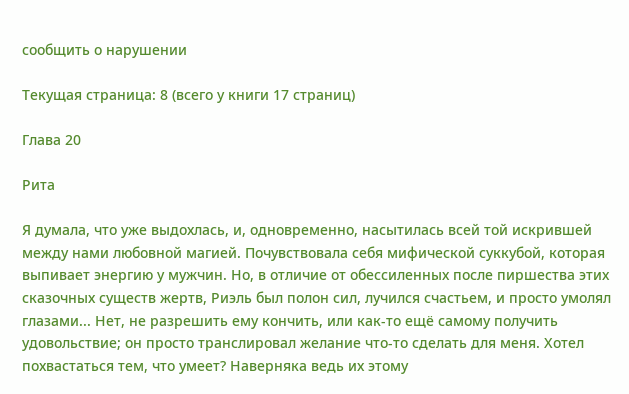сообщить о нарушении

Текущая страница: 8 (всего у книги 17 страниц)

Глава 20

Рита

Я думала, что уже выдохлась, и, одновременно, насытилась всей той искрившей между нами любовной магией. Почувствовала себя мифической суккубой, которая выпивает энергию у мужчин. Но, в отличие от обессиленных после пиршества этих сказочных существ жертв, Риэль был полон сил, лучился счастьем, и просто умолял глазами... Нет, не разрешить ему кончить, или как-то ещё самому получить удовольствие; он просто транслировал желание что-то сделать для меня. Хотел похвастаться тем, что умеет? Наверняка ведь их этому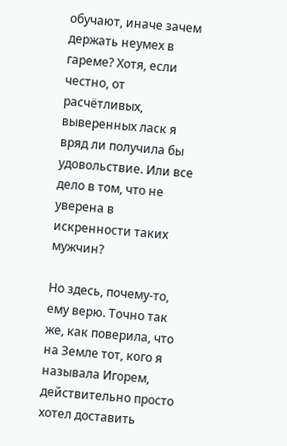обучают, иначе зачем держать неумех в гареме? Хотя, если честно, от расчётливых, выверенных ласк я вряд ли получила бы удовольствие. Или все дело в том, что не уверена в искренности таких мужчин?

Но здесь, почему-то, ему верю. Точно так же, как поверила, что на Земле тот, кого я называла Игорем, действительно просто хотел доставить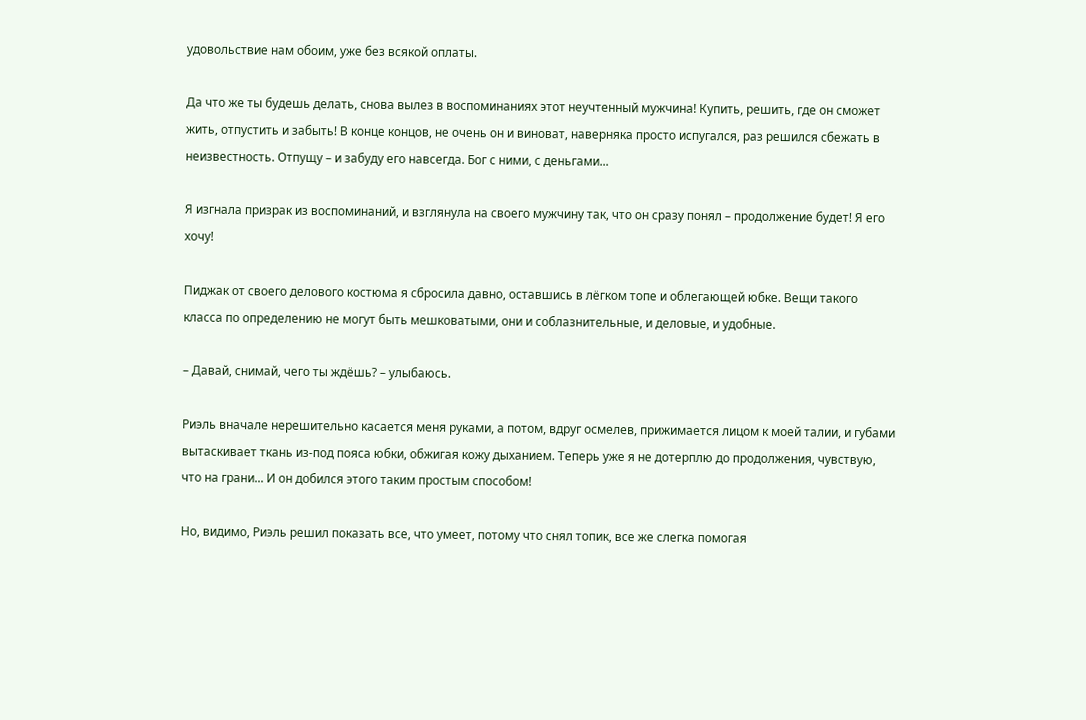удовольствие нам обоим, уже без всякой оплаты.

Да что же ты будешь делать, снова вылез в воспоминаниях этот неучтенный мужчина! Купить, решить, где он сможет жить, отпустить и забыть! В конце концов, не очень он и виноват, наверняка просто испугался, раз решился сбежать в неизвестность. Отпущу – и забуду его навсегда. Бог с ними, с деньгами...

Я изгнала призрак из воспоминаний, и взглянула на своего мужчину так, что он сразу понял – продолжение будет! Я его хочу!

Пиджак от своего делового костюма я сбросила давно, оставшись в лёгком топе и облегающей юбке. Вещи такого класса по определению не могут быть мешковатыми, они и соблазнительные, и деловые, и удобные.

– Давай, снимай, чего ты ждёшь? – улыбаюсь.

Риэль вначале нерешительно касается меня руками, а потом, вдруг осмелев, прижимается лицом к моей талии, и губами вытаскивает ткань из-под пояса юбки, обжигая кожу дыханием. Теперь уже я не дотерплю до продолжения, чувствую, что на грани... И он добился этого таким простым способом!

Но, видимо, Риэль решил показать все, что умеет, потому что снял топик, все же слегка помогая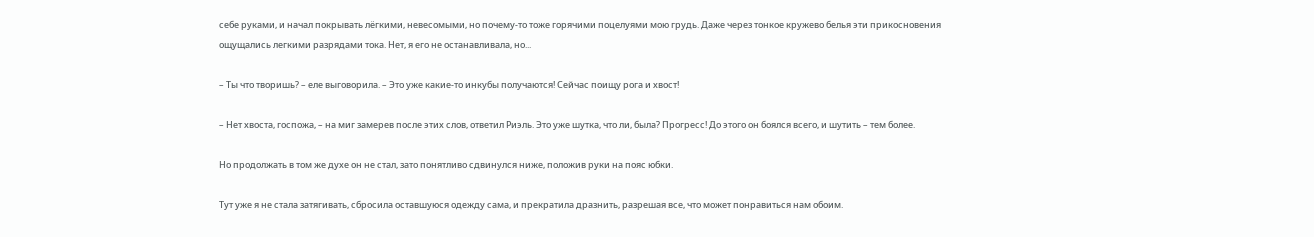себе руками, и начал покрывать лёгкими, невесомыми, но почему-то тоже горячими поцелуями мою грудь. Даже через тонкое кружево белья эти прикосновения ощущались легкими разрядами тока. Нет, я его не останавливала, но...

– Ты что творишь? – еле выговорила. – Это уже какие-то инкубы получаются! Сейчас поищу рога и хвост!

– Нет хвоста, госпожа, – на миг замерев после этих слов, ответил Риэль. Это уже шутка, что ли, была? Прогресс! До этого он боялся всего, и шутить – тем более.

Но продолжать в том же духе он не стал, зато понятливо сдвинулся ниже, положив руки на пояс юбки.

Тут уже я не стала затягивать, сбросила оставшуюся одежду сама, и прекратила дразнить, разрешая все, что может понравиться нам обоим.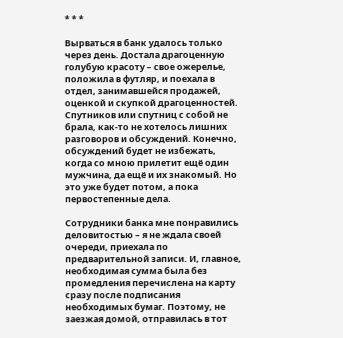* * *

Вырваться в банк удалось только через день. Достала драгоценную голубую красоту – свое ожерелье, положила в футляр, и поехала в отдел, занимавшейся продажей, оценкой и скупкой драгоценностей. Спутников или спутниц с собой не брала, как-то не хотелось лишних разговоров и обсуждений. Конечно, обсуждений будет не избежать, когда со мною прилетит ещё один мужчина, да ещё и их знакомый. Но это уже будет потом, а пока первостепенные дела.

Сотрудники банка мне понравились деловитостью – я не ждала своей очереди, приехала по предварительной записи. И, главное, необходимая сумма была без промедления перечислена на карту сразу после подписания необходимых бумаг. Поэтому, не заезжая домой, отправилась в тот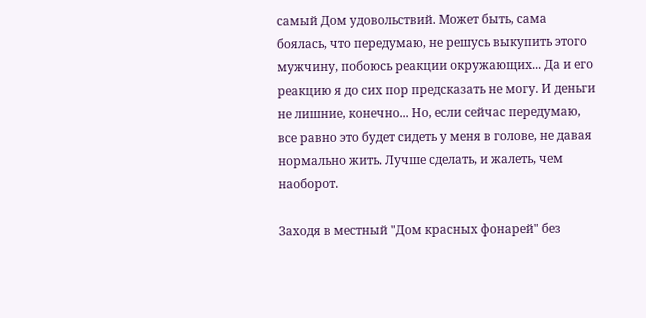самый Дом удовольствий. Может быть, сама боялась, что передумаю, не решусь выкупить этого мужчину, побоюсь реакции окружающих... Да и его реакцию я до сих пор предсказать не могу. И деньги не лишние, конечно... Но, если сейчас передумаю, все равно это будет сидеть у меня в голове, не давая нормально жить. Лучше сделать, и жалеть, чем наоборот.

Заходя в местный "Дом красных фонарей" без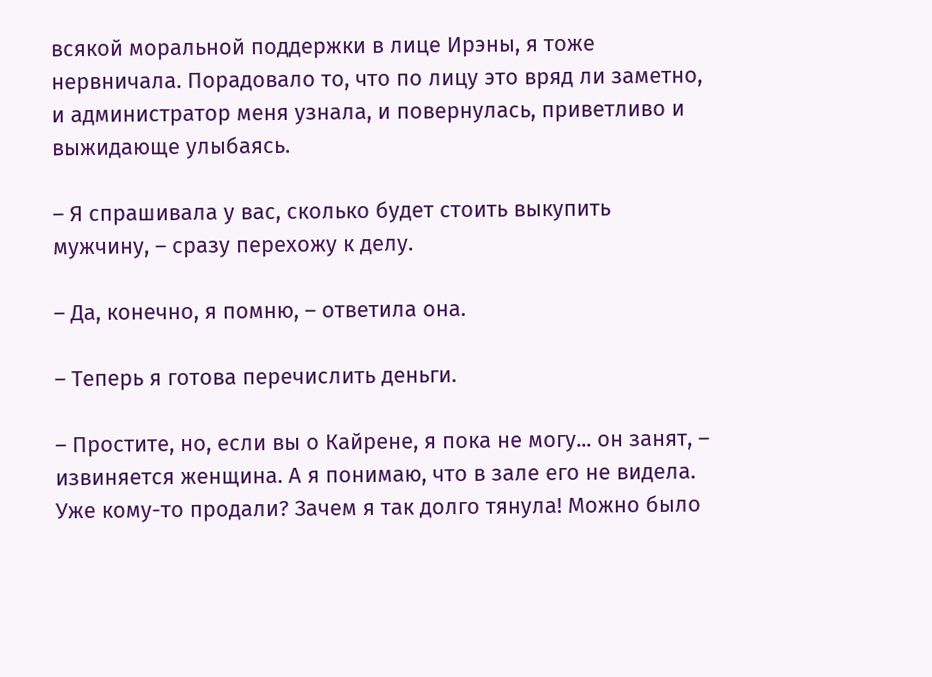всякой моральной поддержки в лице Ирэны, я тоже нервничала. Порадовало то, что по лицу это вряд ли заметно, и администратор меня узнала, и повернулась, приветливо и выжидающе улыбаясь.

– Я спрашивала у вас, сколько будет стоить выкупить мужчину, – сразу перехожу к делу.

– Да, конечно, я помню, – ответила она.

– Теперь я готова перечислить деньги.

– Простите, но, если вы о Кайрене, я пока не могу... он занят, – извиняется женщина. А я понимаю, что в зале его не видела. Уже кому-то продали? Зачем я так долго тянула! Можно было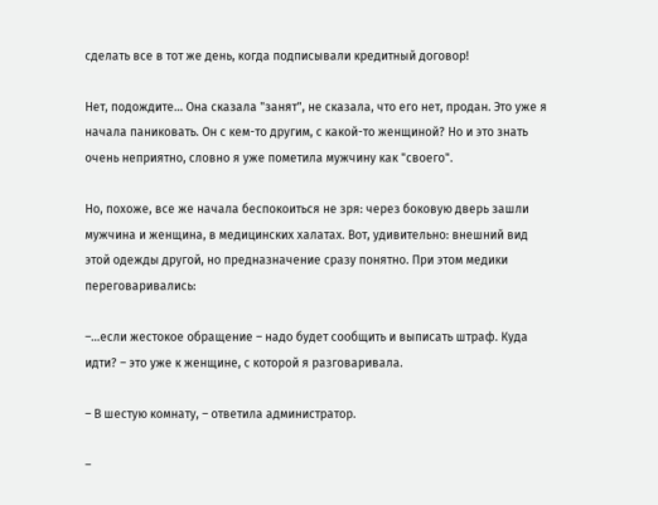сделать все в тот же день, когда подписывали кредитный договор!

Нет, подождите... Она сказала "занят", не сказала, что его нет, продан. Это уже я начала паниковать. Он с кем-то другим, с какой-то женщиной? Но и это знать очень неприятно, словно я уже пометила мужчину как "своего".

Но, похоже, все же начала беспокоиться не зря: через боковую дверь зашли мужчина и женщина, в медицинских халатах. Вот, удивительно: внешний вид этой одежды другой, но предназначение сразу понятно. При этом медики переговаривались:

–...если жестокое обращение – надо будет сообщить и выписать штраф. Куда идти? – это уже к женщине, с которой я разговаривала.

– В шестую комнату, – ответила администратор.

–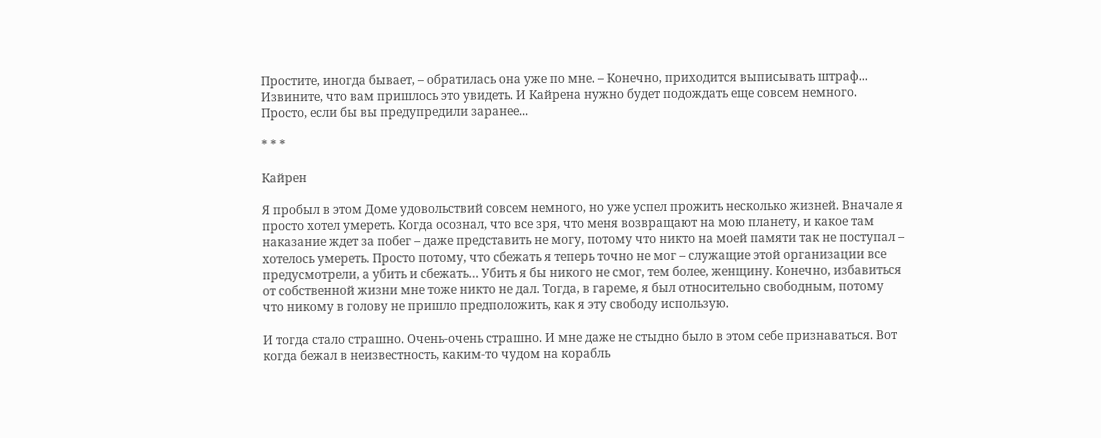Простите, иногда бывает, – обратилась она уже по мне. – Конечно, приходится выписывать штраф... Извините, что вам пришлось это увидеть. И Кайрена нужно будет подождать еще совсем немного. Просто, если бы вы предупредили заранее...

* * *

Кайрен

Я пробыл в этом Доме удовольствий совсем немного, но уже успел прожить несколько жизней. Вначале я просто хотел умереть. Когда осознал, что все зря, что меня возвращают на мою планету, и какое там наказание ждет за побег – даже представить не могу, потому что никто на моей памяти так не поступал – хотелось умереть. Просто потому, что сбежать я теперь точно не мог – служащие этой организации все предусмотрели, а убить и сбежать… Убить я бы никого не смог, тем более, женщину. Конечно, избавиться от собственной жизни мне тоже никто не дал. Тогда, в гареме, я был относительно свободным, потому что никому в голову не пришло предположить, как я эту свободу использую.

И тогда стало страшно. Очень-очень страшно. И мне даже не стыдно было в этом себе признаваться. Вот когда бежал в неизвестность, каким-то чудом на корабль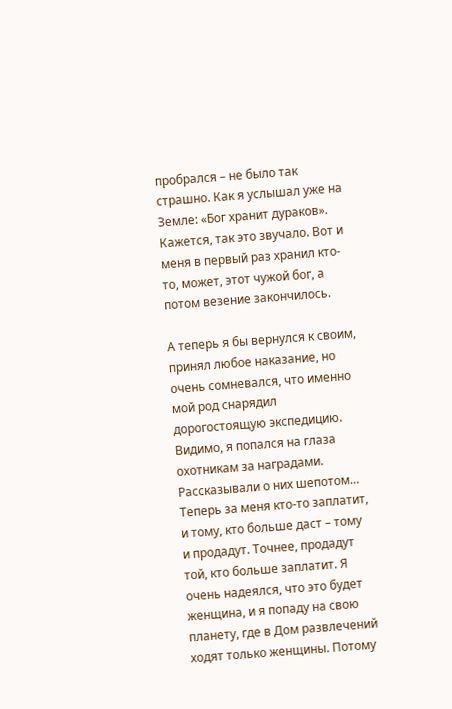пробрался – не было так страшно. Как я услышал уже на Земле: «Бог хранит дураков». Кажется, так это звучало. Вот и меня в первый раз хранил кто-то, может, этот чужой бог, а потом везение закончилось.

А теперь я бы вернулся к своим, принял любое наказание, но очень сомневался, что именно мой род снарядил дорогостоящую экспедицию. Видимо, я попался на глаза охотникам за наградами. Рассказывали о них шепотом… Теперь за меня кто-то заплатит, и тому, кто больше даст – тому и продадут. Точнее, продадут той, кто больше заплатит. Я очень надеялся, что это будет женщина, и я попаду на свою планету, где в Дом развлечений ходят только женщины. Потому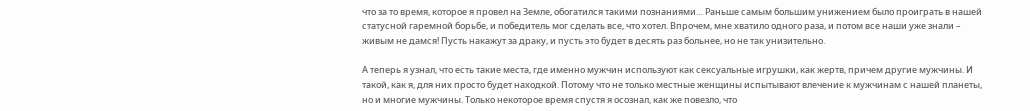что за то время, которое я провел на Земле, обогатился такими познаниями… Раньше самым большим унижением было проиграть в нашей статусной гаремной борьбе, и победитель мог сделать все, что хотел. Впрочем, мне хватило одного раза, и потом все наши уже знали – живым не дамся! Пусть накажут за драку, и пусть это будет в десять раз больнее, но не так унизительно.

А теперь я узнал, что есть такие места, где именно мужчин используют как сексуальные игрушки, как жертв, причем другие мужчины. И такой, как я, для них просто будет находкой. Потому что не только местные женщины испытывают влечение к мужчинам с нашей планеты, но и многие мужчины. Только некоторое время спустя я осознал, как же повезло, что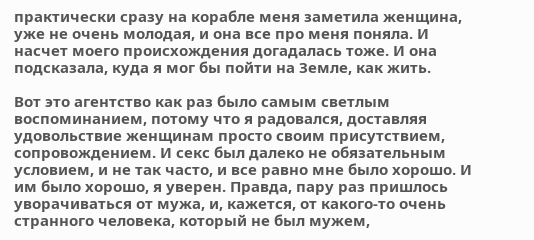практически сразу на корабле меня заметила женщина, уже не очень молодая, и она все про меня поняла. И насчет моего происхождения догадалась тоже. И она подсказала, куда я мог бы пойти на Земле, как жить.

Вот это агентство как раз было самым светлым воспоминанием, потому что я радовался, доставляя удовольствие женщинам просто своим присутствием, сопровождением. И секс был далеко не обязательным условием, и не так часто, и все равно мне было хорошо. И им было хорошо, я уверен. Правда, пару раз пришлось уворачиваться от мужа, и, кажется, от какого-то очень странного человека, который не был мужем,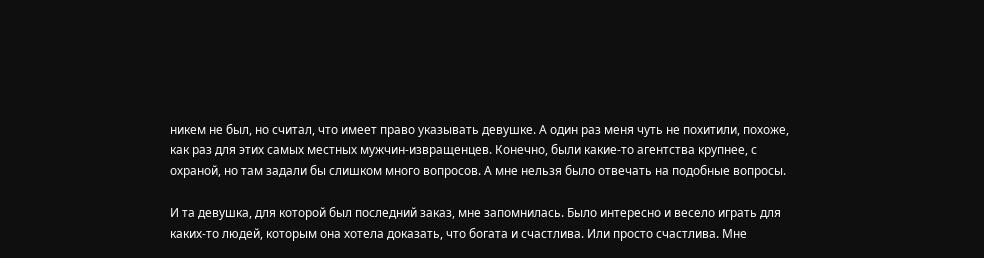никем не был, но считал, что имеет право указывать девушке. А один раз меня чуть не похитили, похоже, как раз для этих самых местных мужчин-извращенцев. Конечно, были какие-то агентства крупнее, с охраной, но там задали бы слишком много вопросов. А мне нельзя было отвечать на подобные вопросы.

И та девушка, для которой был последний заказ, мне запомнилась. Было интересно и весело играть для каких-то людей, которым она хотела доказать, что богата и счастлива. Или просто счастлива. Мне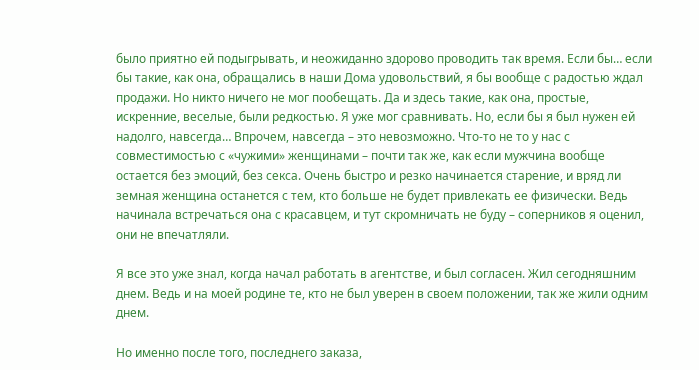было приятно ей подыгрывать, и неожиданно здорово проводить так время. Если бы… если бы такие, как она, обращались в наши Дома удовольствий, я бы вообще с радостью ждал продажи. Но никто ничего не мог пообещать. Да и здесь такие, как она, простые, искренние, веселые, были редкостью. Я уже мог сравнивать. Но, если бы я был нужен ей надолго, навсегда… Впрочем, навсегда – это невозможно. Что-то не то у нас с совместимостью с «чужими» женщинами – почти так же, как если мужчина вообще остается без эмоций, без секса. Очень быстро и резко начинается старение, и вряд ли земная женщина останется с тем, кто больше не будет привлекать ее физически. Ведь начинала встречаться она с красавцем, и тут скромничать не буду – соперников я оценил, они не впечатляли.

Я все это уже знал, когда начал работать в агентстве, и был согласен. Жил сегодняшним днем. Ведь и на моей родине те, кто не был уверен в своем положении, так же жили одним днем.

Но именно после того, последнего заказа,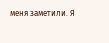меня заметили. Я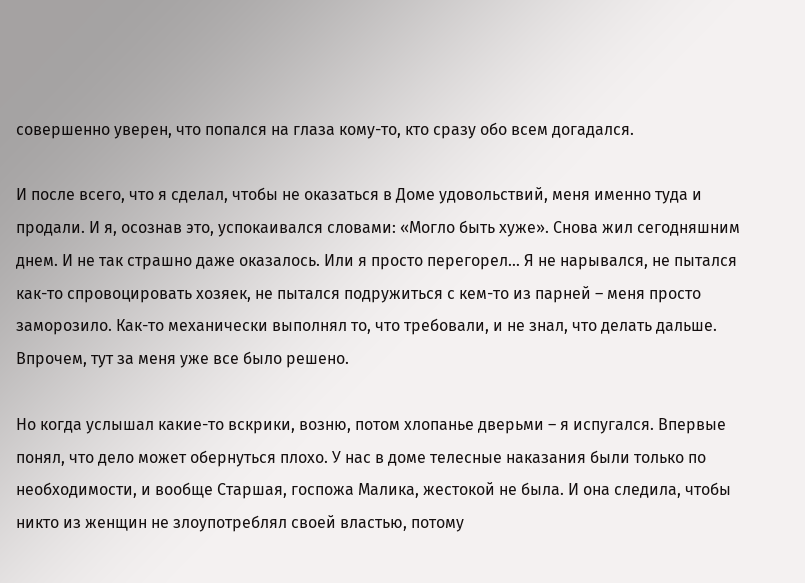совершенно уверен, что попался на глаза кому-то, кто сразу обо всем догадался.

И после всего, что я сделал, чтобы не оказаться в Доме удовольствий, меня именно туда и продали. И я, осознав это, успокаивался словами: «Могло быть хуже». Снова жил сегодняшним днем. И не так страшно даже оказалось. Или я просто перегорел… Я не нарывался, не пытался как-то спровоцировать хозяек, не пытался подружиться с кем-то из парней – меня просто заморозило. Как-то механически выполнял то, что требовали, и не знал, что делать дальше. Впрочем, тут за меня уже все было решено.

Но когда услышал какие-то вскрики, возню, потом хлопанье дверьми – я испугался. Впервые понял, что дело может обернуться плохо. У нас в доме телесные наказания были только по необходимости, и вообще Старшая, госпожа Малика, жестокой не была. И она следила, чтобы никто из женщин не злоупотреблял своей властью, потому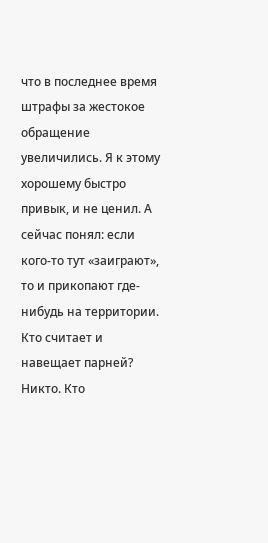что в последнее время штрафы за жестокое обращение увеличились. Я к этому хорошему быстро привык, и не ценил. А сейчас понял: если кого-то тут «заиграют», то и прикопают где-нибудь на территории. Кто считает и навещает парней? Никто. Кто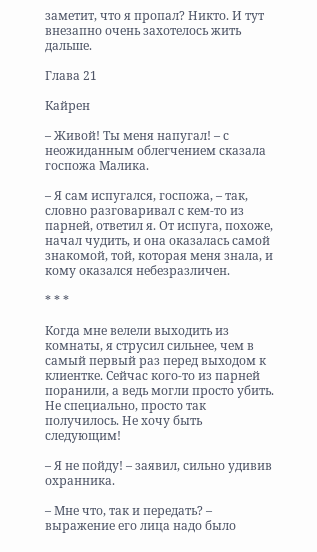заметит, что я пропал? Никто. И тут внезапно очень захотелось жить дальше.

Глава 21

Кайрен

– Живой! Ты меня напугал! – с неожиданным облегчением сказала госпожа Малика.

– Я сам испугался, госпожа, – так, словно разговаривал с кем-то из парней, ответил я. От испуга, похоже, начал чудить, и она оказалась самой знакомой, той, которая меня знала, и кому оказался небезразличен.

* * *

Когда мне велели выходить из комнаты, я струсил сильнее, чем в самый первый раз перед выходом к клиентке. Сейчас кого-то из парней поранили, а ведь могли просто убить. Не специально, просто так получилось. Не хочу быть следующим!

– Я не пойду! – заявил, сильно удивив охранника.

– Мне что, так и передать? – выражение его лица надо было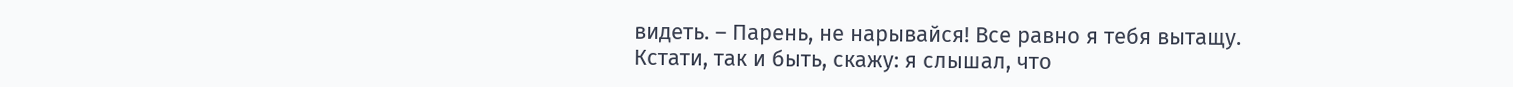видеть. – Парень, не нарывайся! Все равно я тебя вытащу. Кстати, так и быть, скажу: я слышал, что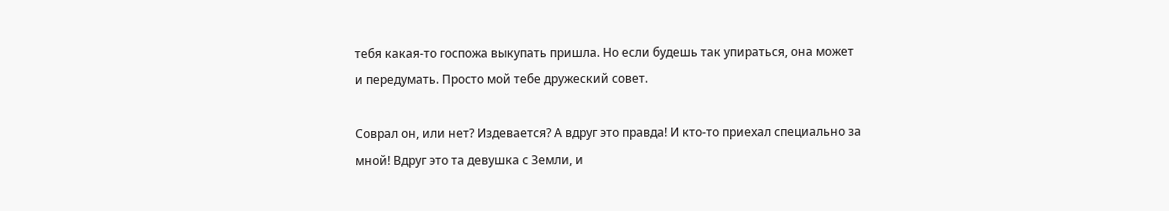тебя какая-то госпожа выкупать пришла. Но если будешь так упираться, она может и передумать. Просто мой тебе дружеский совет.

Соврал он, или нет? Издевается? А вдруг это правда! И кто-то приехал специально за мной! Вдруг это та девушка с Земли, и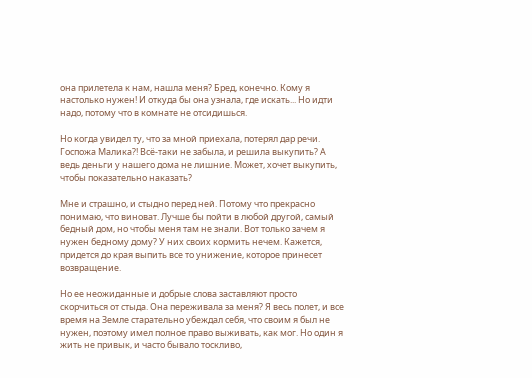она прилетела к нам, нашла меня? Бред, конечно. Кому я настолько нужен! И откуда бы она узнала, где искать... Но идти надо, потому что в комнате не отсидишься.

Но когда увидел ту, что за мной приехала, потерял дар речи. Госпожа Малика?! Всё-таки не забыла, и решила выкупить? А ведь деньги у нашего дома не лишние. Может, хочет выкупить, чтобы показательно наказать?

Мне и страшно, и стыдно перед ней. Потому что прекрасно понимаю, что виноват. Лучше бы пойти в любой другой, самый бедный дом, но чтобы меня там не знали. Вот только зачем я нужен бедному дому? У них своих кормить нечем. Кажется, придется до края выпить все то унижение, которое принесет возвращение.

Но ее неожиданные и добрые слова заставляют просто скорчиться от стыда. Она переживала за меня? Я весь полет, и все время на Земле старательно убеждал себя, что своим я был не нужен, поэтому имел полное право выживать, как мог. Но один я жить не привык, и часто бывало тоскливо,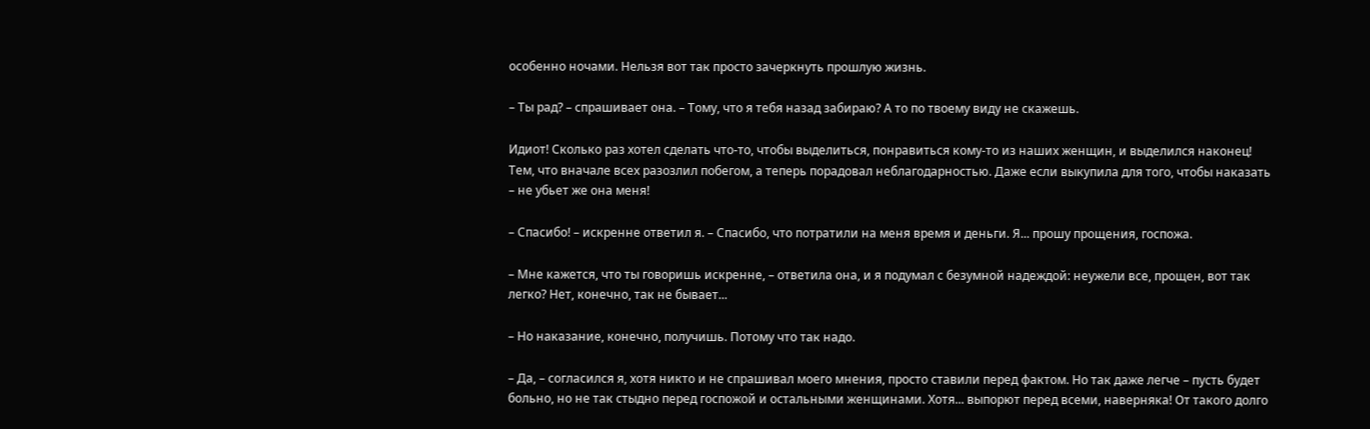особенно ночами. Нельзя вот так просто зачеркнуть прошлую жизнь.

– Ты рад? – спрашивает она. – Тому, что я тебя назад забираю? А то по твоему виду не скажешь.

Идиот! Сколько раз хотел сделать что-то, чтобы выделиться, понравиться кому-то из наших женщин, и выделился наконец! Тем, что вначале всех разозлил побегом, а теперь порадовал неблагодарностью. Даже если выкупила для того, чтобы наказать – не убьет же она меня!

– Спасибо! – искренне ответил я. – Спасибо, что потратили на меня время и деньги. Я... прошу прощения, госпожа.

– Мне кажется, что ты говоришь искренне, – ответила она, и я подумал с безумной надеждой: неужели все, прощен, вот так легко? Нет, конечно, так не бывает...

– Но наказание, конечно, получишь. Потому что так надо.

– Да, – согласился я, хотя никто и не спрашивал моего мнения, просто ставили перед фактом. Но так даже легче – пусть будет больно, но не так стыдно перед госпожой и остальными женщинами. Хотя... выпорют перед всеми, наверняка! От такого долго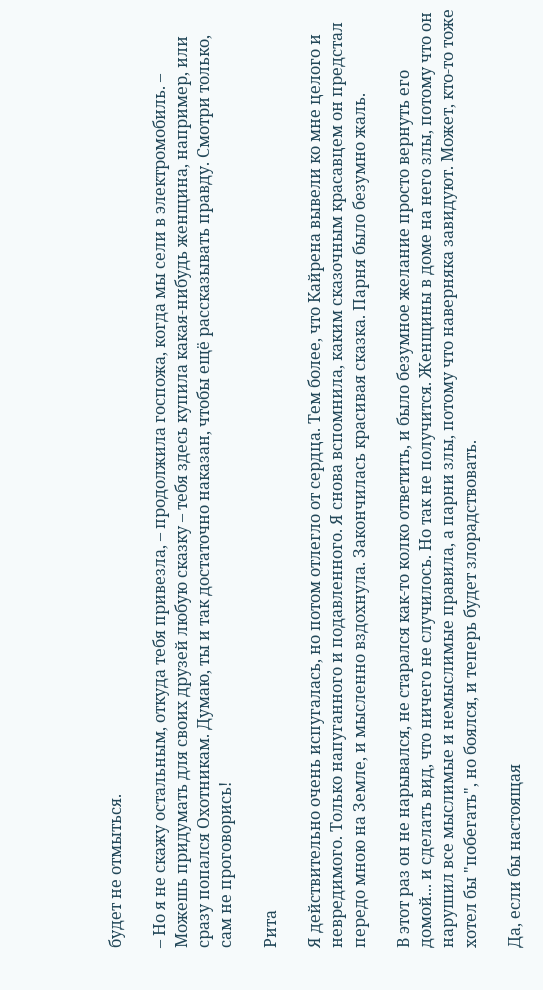будет не отмыться.

– Но я не скажу остальным, откуда тебя привезла, – продолжила госпожа, когда мы сели в электромобиль. – Можешь придумать для своих друзей любую сказку – тебя здесь купила какая-нибудь женщина, например, или сразу попался Охотникам. Думаю, ты и так достаточно наказан, чтобы ещё рассказывать правду. Смотри только, сам не проговорись!

Рита

Я действительно очень испугалась, но потом отлегло от сердца. Тем более, что Кайрена вывели ко мне целого и невредимого. Только напуганного и подавленного. Я снова вспомнила, каким сказочным красавцем он предстал передо мною на Земле, и мысленно вздохнула. Закончилась красивая сказка. Парня было безумно жаль.

В этот раз он не нарывался, не старался как-то колко ответить, и было безумное желание просто вернуть его домой... и сделать вид, что ничего не случилось. Но так не получится. Женщины в доме на него злы, потому что он нарушил все мыслимые и немыслимые правила, а парни злы, потому что наверняка завидуют. Может, кто-то тоже хотел бы "побегать", но боялся, и теперь будет злорадствовать.

Да, если бы настоящая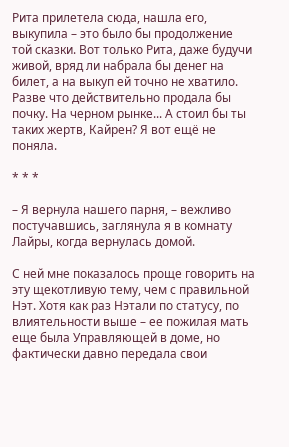Рита прилетела сюда, нашла его, выкупила – это было бы продолжение той сказки. Вот только Рита, даже будучи живой, вряд ли набрала бы денег на билет, а на выкуп ей точно не хватило. Разве что действительно продала бы почку. На черном рынке... А стоил бы ты таких жертв, Кайрен? Я вот ещё не поняла.

* * *

– Я вернула нашего парня, – вежливо постучавшись, заглянула я в комнату Лайры, когда вернулась домой.

С ней мне показалось проще говорить на эту щекотливую тему, чем с правильной Нэт. Хотя как раз Нэтали по статусу, по влиятельности выше – ее пожилая мать еще была Управляющей в доме, но фактически давно передала свои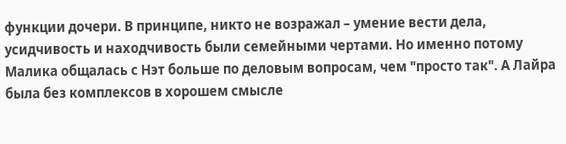функции дочери. В принципе, никто не возражал – умение вести дела, усидчивость и находчивость были семейными чертами. Но именно потому Малика общалась с Нэт больше по деловым вопросам, чем "просто так". А Лайра была без комплексов в хорошем смысле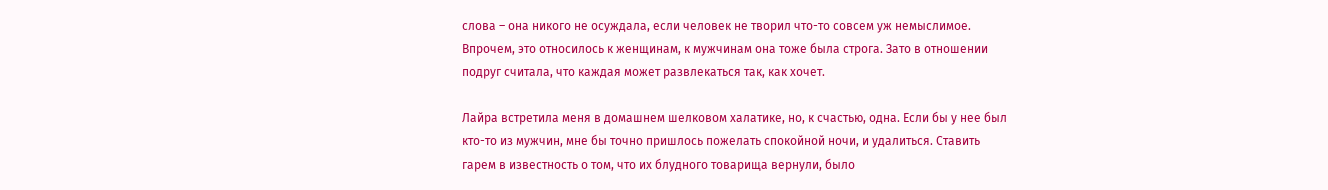слова – она никого не осуждала, если человек не творил что-то совсем уж немыслимое. Впрочем, это относилось к женщинам, к мужчинам она тоже была строга. Зато в отношении подруг считала, что каждая может развлекаться так, как хочет.

Лайра встретила меня в домашнем шелковом халатике, но, к счастью, одна. Если бы у нее был кто-то из мужчин, мне бы точно пришлось пожелать спокойной ночи, и удалиться. Ставить гарем в известность о том, что их блудного товарища вернули, было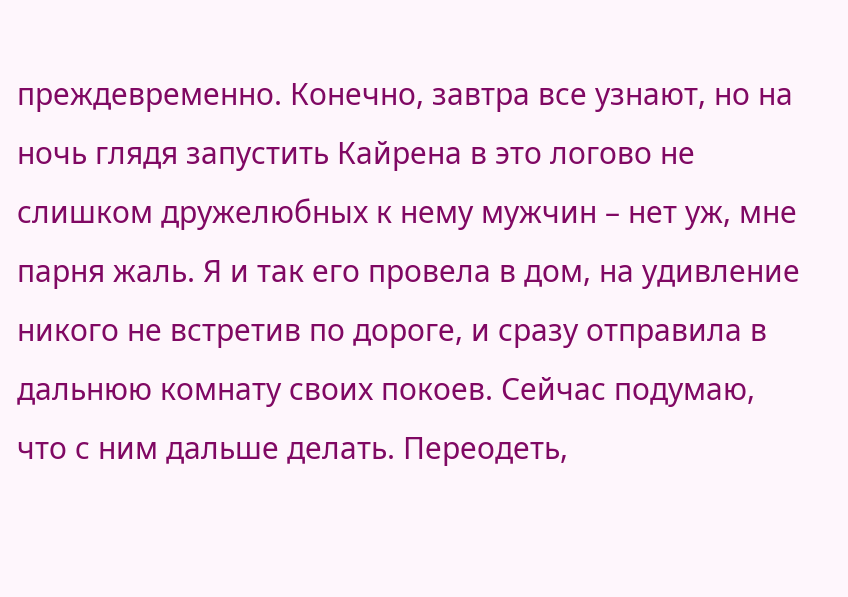преждевременно. Конечно, завтра все узнают, но на ночь глядя запустить Кайрена в это логово не слишком дружелюбных к нему мужчин – нет уж, мне парня жаль. Я и так его провела в дом, на удивление никого не встретив по дороге, и сразу отправила в дальнюю комнату своих покоев. Сейчас подумаю, что с ним дальше делать. Переодеть,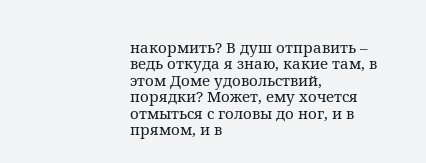накормить? В душ отправить – ведь откуда я знаю, какие там, в этом Доме удовольствий, порядки? Может, ему хочется отмыться с головы до ног, и в прямом, и в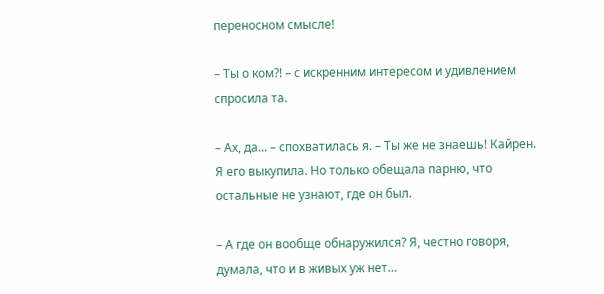переносном смысле!

– Ты о ком?! – с искренним интересом и удивлением спросила та.

– Ах, да... – спохватилась я. – Ты же не знаешь! Кайрен. Я его выкупила. Но только обещала парню, что остальные не узнают, где он был.

– А где он вообще обнаружился? Я, честно говоря, думала, что и в живых уж нет…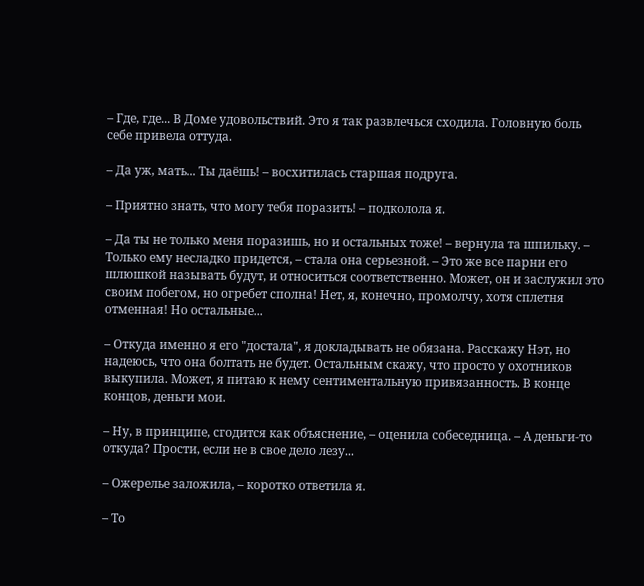– Где, где... В Доме удовольствий. Это я так развлечься сходила. Головную боль себе привела оттуда.

– Да уж, мать... Ты даёшь! – восхитилась старшая подруга.

– Приятно знать, что могу тебя поразить! – подколола я.

– Да ты не только меня поразишь, но и остальных тоже! – вернула та шпильку. – Только ему несладко придется, – стала она серьезной. – Это же все парни его шлюшкой называть будут, и относиться соответственно. Может, он и заслужил это своим побегом, но огребет сполна! Нет, я, конечно, промолчу, хотя сплетня отменная! Но остальные...

– Откуда именно я его "достала", я докладывать не обязана. Расскажу Нэт, но надеюсь, что она болтать не будет. Остальным скажу, что просто у охотников выкупила. Может, я питаю к нему сентиментальную привязанность. В конце концов, деньги мои.

– Ну, в принципе, сгодится как объяснение, – оценила собеседница. – А деньги-то откуда? Прости, если не в свое дело лезу...

– Ожерелье заложила, – коротко ответила я.

– То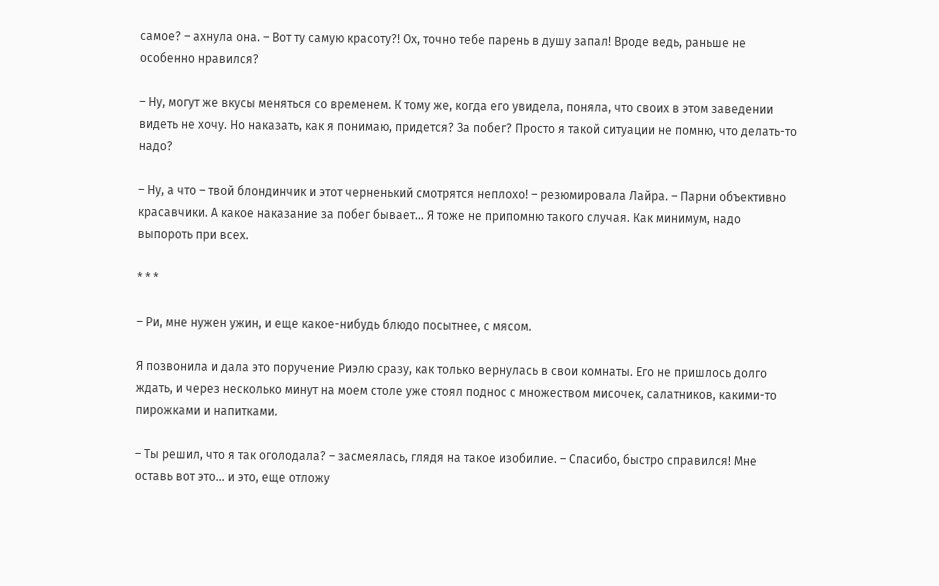самое? – ахнула она. – Вот ту самую красоту?! Ох, точно тебе парень в душу запал! Вроде ведь, раньше не особенно нравился?

– Ну, могут же вкусы меняться со временем. К тому же, когда его увидела, поняла, что своих в этом заведении видеть не хочу. Но наказать, как я понимаю, придется? За побег? Просто я такой ситуации не помню, что делать-то надо?

– Ну, а что – твой блондинчик и этот черненький смотрятся неплохо! – резюмировала Лайра. – Парни объективно красавчики. А какое наказание за побег бывает... Я тоже не припомню такого случая. Как минимум, надо выпороть при всех.

* * *

– Ри, мне нужен ужин, и еще какое-нибудь блюдо посытнее, с мясом.

Я позвонила и дала это поручение Риэлю сразу, как только вернулась в свои комнаты. Его не пришлось долго ждать, и через несколько минут на моем столе уже стоял поднос с множеством мисочек, салатников, какими-то пирожками и напитками.

– Ты решил, что я так оголодала? – засмеялась, глядя на такое изобилие. – Спасибо, быстро справился! Мне оставь вот это… и это, еще отложу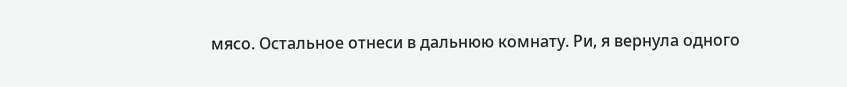мясо. Остальное отнеси в дальнюю комнату. Ри, я вернула одного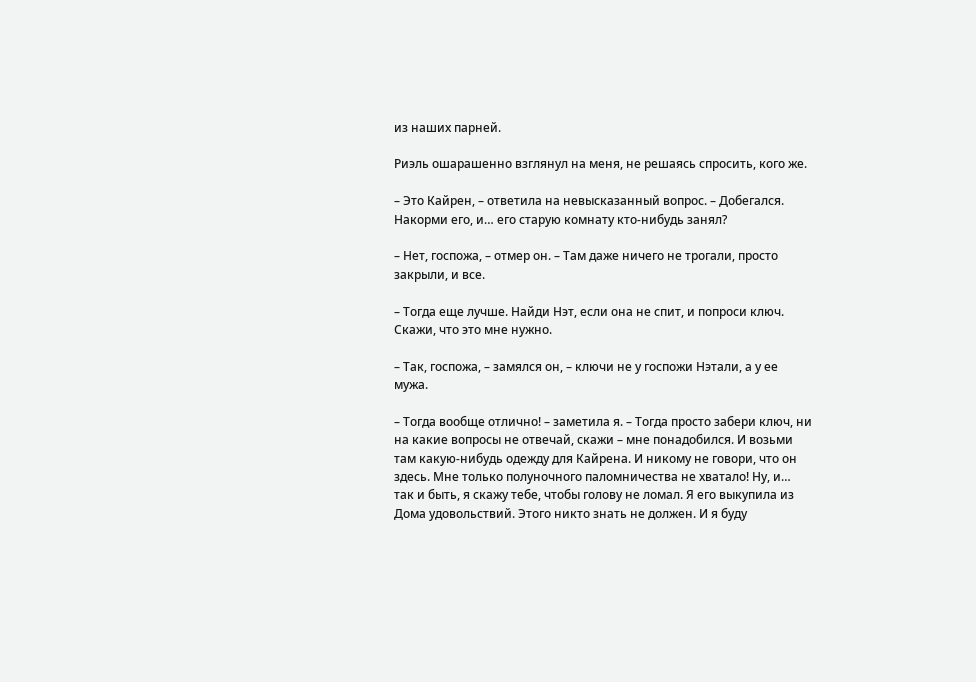из наших парней.

Риэль ошарашенно взглянул на меня, не решаясь спросить, кого же.

– Это Кайрен, – ответила на невысказанный вопрос. – Добегался. Накорми его, и… его старую комнату кто-нибудь занял?

– Нет, госпожа, – отмер он. – Там даже ничего не трогали, просто закрыли, и все.

– Тогда еще лучше. Найди Нэт, если она не спит, и попроси ключ. Скажи, что это мне нужно.

– Так, госпожа, – замялся он, – ключи не у госпожи Нэтали, а у ее мужа.

– Тогда вообще отлично! – заметила я. – Тогда просто забери ключ, ни на какие вопросы не отвечай, скажи – мне понадобился. И возьми там какую-нибудь одежду для Кайрена. И никому не говори, что он здесь. Мне только полуночного паломничества не хватало! Ну, и… так и быть, я скажу тебе, чтобы голову не ломал. Я его выкупила из Дома удовольствий. Этого никто знать не должен. И я буду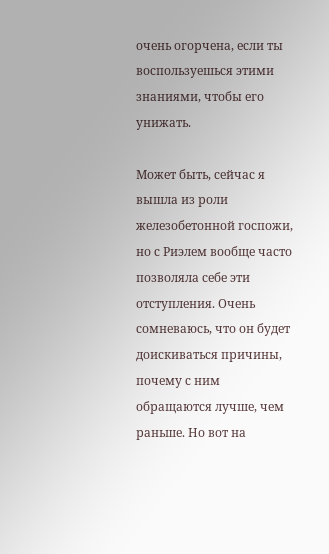очень огорчена, если ты воспользуешься этими знаниями, чтобы его унижать.

Может быть, сейчас я вышла из роли железобетонной госпожи, но с Риэлем вообще часто позволяла себе эти отступления. Очень сомневаюсь, что он будет доискиваться причины, почему с ним обращаются лучше, чем раньше. Но вот на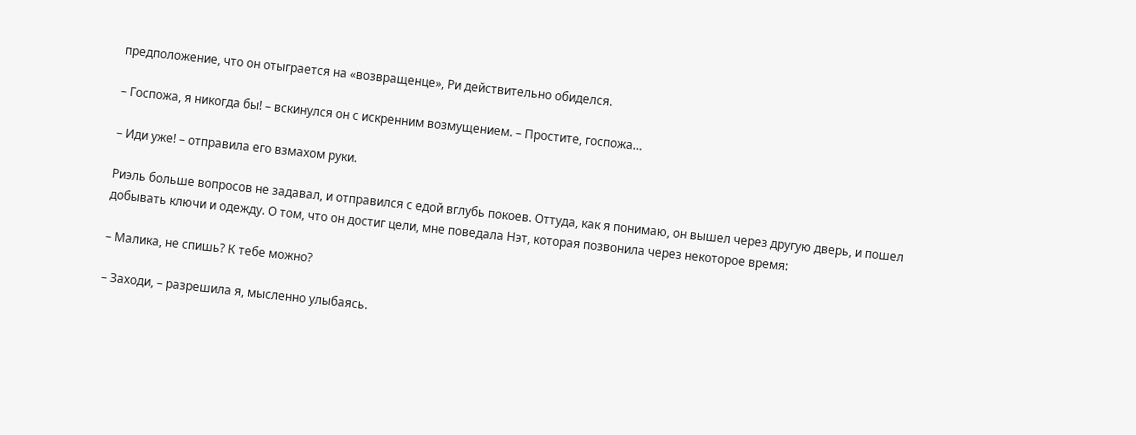предположение, что он отыграется на «возвращенце», Ри действительно обиделся.

– Госпожа, я никогда бы! – вскинулся он с искренним возмущением. – Простите, госпожа…

– Иди уже! – отправила его взмахом руки.

Риэль больше вопросов не задавал, и отправился с едой вглубь покоев. Оттуда, как я понимаю, он вышел через другую дверь, и пошел добывать ключи и одежду. О том, что он достиг цели, мне поведала Нэт, которая позвонила через некоторое время:

– Малика, не спишь? К тебе можно?

– Заходи, – разрешила я, мысленно улыбаясь.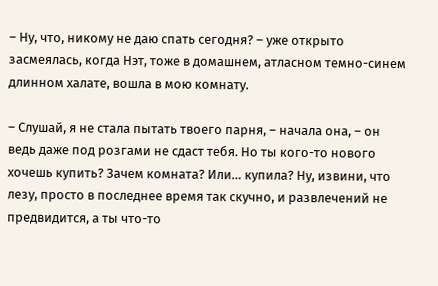– Ну, что, никому не даю спать сегодня? – уже открыто засмеялась, когда Нэт, тоже в домашнем, атласном темно-синем длинном халате, вошла в мою комнату.

– Слушай, я не стала пытать твоего парня, – начала она, – он ведь даже под розгами не сдаст тебя. Но ты кого-то нового хочешь купить? Зачем комната? Или… купила? Ну, извини, что лезу, просто в последнее время так скучно, и развлечений не предвидится, а ты что-то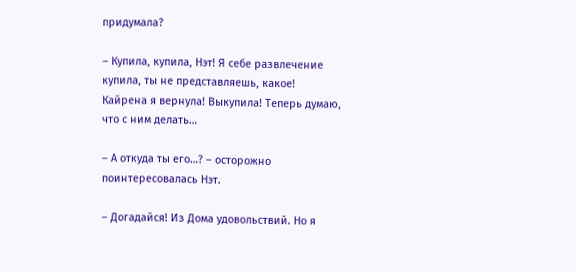придумала?

– Купила, купила, Нэт! Я себе развлечение купила, ты не представляешь, какое! Кайрена я вернула! Выкупила! Теперь думаю, что с ним делать…

– А откуда ты его…? – осторожно поинтересовалась Нэт.

– Догадайся! Из Дома удовольствий. Но я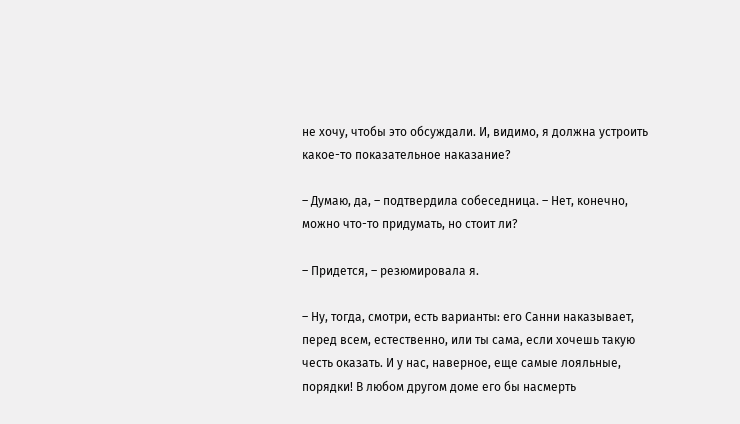не хочу, чтобы это обсуждали. И, видимо, я должна устроить какое-то показательное наказание?

– Думаю, да, – подтвердила собеседница. – Нет, конечно, можно что-то придумать, но стоит ли?

– Придется, – резюмировала я.

– Ну, тогда, смотри, есть варианты: его Санни наказывает, перед всем, естественно, или ты сама, если хочешь такую честь оказать. И у нас, наверное, еще самые лояльные, порядки! В любом другом доме его бы насмерть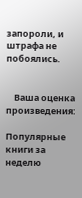запороли, и штрафа не побоялись.


    Ваша оценка произведения:

Популярные книги за неделю